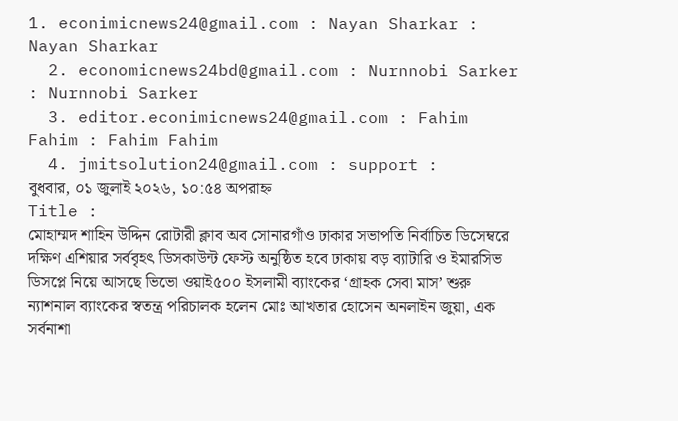1. econimicnews24@gmail.com : Nayan Sharkar : Nayan Sharkar
  2. economicnews24bd@gmail.com : Nurnnobi Sarker : Nurnnobi Sarker
  3. editor.econimicnews24@gmail.com : Fahim Fahim : Fahim Fahim
  4. jmitsolution24@gmail.com : support :
বুধবার, ০১ জুলাই ২০২৬, ১০:৫৪ অপরাহ্ন
Title :
মোহাম্মদ শাহিন উদ্দিন রোটারী ক্লাব অব সোনারগাঁও ঢাকার সভাপতি নির্বাচিত ডিসেম্বরে দক্ষিণ এশিয়ার সর্ববৃহৎ ডিসকাউন্ট ফেস্ট অনুষ্ঠিত হবে ঢাকায় বড় ব্যাটারি ও ইমারসিভ ডিসপ্লে নিয়ে আসছে ভিভো ওয়াই৫০০ ইসলামী ব্যাংকের ‘গ্রাহক সেবা মাস’ শুরু ন্যাশনাল ব্যাংকের স্বতন্ত্র পরিচালক হলেন মোঃ আখতার হোসেন অনলাইন জুয়া, এক সর্বনাশা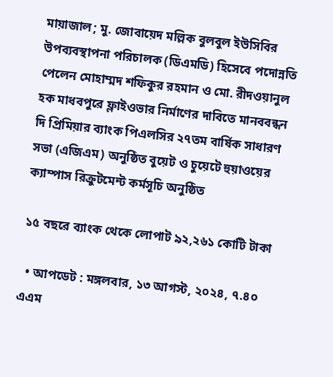মায়াজাল; মু. জোবায়েদ মল্লিক বুলবুল ইউসিবির উপব্যবস্থাপনা পরিচালক (ডিএমডি) হিসেবে পদোন্নতি পেলেন মোহাম্মদ শফিকুর রহমান ও মো. রীদওয়ানুল হক মাধবপুরে ফ্লাইওভার নির্মাণের দাবিতে মানববন্ধন দি প্রিমিয়ার ব্যাংক পিএলসির ২৭তম বার্ষিক সাধারণ সভা (এজিএম) অনুষ্ঠিত বুয়েট ও চুয়েটে হুয়াওয়ের ক্যাম্পাস রিক্রুটমেন্ট কর্মসূচি অনুষ্ঠিত

১৫ বছরে ব্যাংক থেকে লোপাট ৯২,২৬১ কোটি টাকা

  • আপডেট : মঙ্গলবার, ১৩ আগস্ট, ২০২৪, ৭.৪০ এএম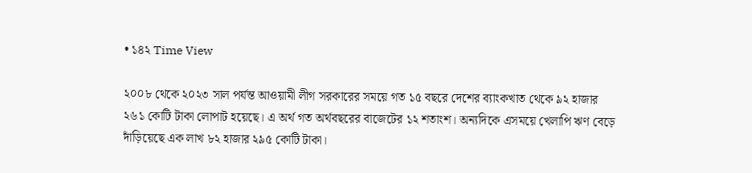• ১৪২ Time View

২০০৮ থেকে ২০২৩ সাল পর্যন্ত আওয়ামী লীগ সরকারের সময়ে গত ১৫ বছরে দেশের ব্যাংকখাত থেকে ৯২ হাজার ২৬১ কোটি টাকা লোপাট হয়েছে। এ অর্থ গত অর্থবছরের বাজেটের ১২ শতাংশ। অন্যদিকে এসময়ে খেলাপি ঋণ বেড়ে দাঁড়িয়েছে এক লাখ ৮২ হাজার ২৯৫ কোটি টাকা।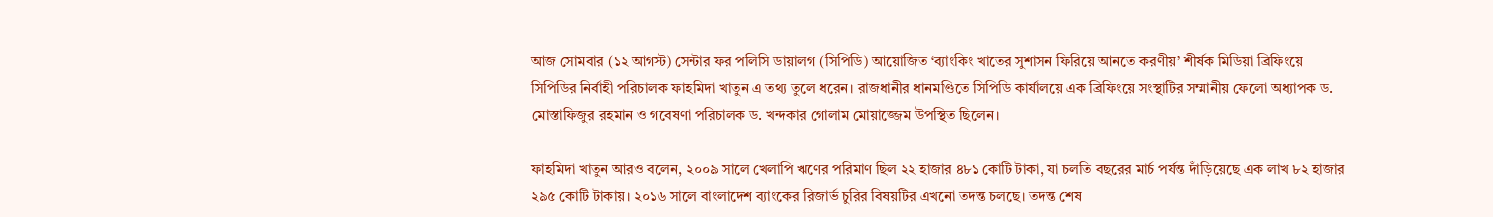আজ সোমবার (১২ আগস্ট) সেন্টার ফর পলিসি ডায়ালগ (সিপিডি) আয়োজিত ‘ব্যাংকিং খাতের সুশাসন ফিরিয়ে আনতে করণীয়’ শীর্ষক মিডিয়া ব্রিফিংয়ে সিপিডির নির্বাহী পরিচালক ফাহমিদা খাতুন এ তথ্য তুলে ধরেন। রাজধানীর ধানমণ্ডিতে সিপিডি কার্যালয়ে এক ব্রিফিংয়ে সংস্থাটির সম্মানীয় ফেলো অধ্যাপক ড. মোস্তাফিজুর রহমান ও গবেষণা পরিচালক ড. খন্দকার গোলাম মোয়াজ্জেম উপস্থিত ছিলেন।

ফাহমিদা খাতুন আরও বলেন, ২০০৯ সালে খেলাপি ঋণের পরিমাণ ছিল ২২ হাজার ৪৮১ কোটি টাকা, যা চলতি বছরের মার্চ পর্যন্ত দাঁড়িয়েছে এক লাখ ৮২ হাজার ২৯৫ কোটি টাকায়। ২০১৬ সালে বাংলাদেশ ব্যাংকের রিজার্ভ চুরির বিষয়টির এখনো তদন্ত চলছে। তদন্ত শেষ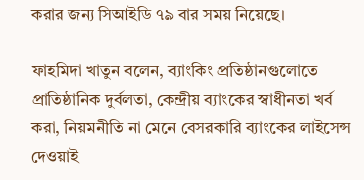করার জন্য সিআইডি ৭৯ বার সময় নিয়েছে।

ফাহমিদা খাতুন বলেন, ব্যাংকিং প্রতিষ্ঠানগুলোতে প্রাতিষ্ঠানিক দুর্বলতা, কেন্দ্রীয় ব্যাংকের স্বাধীনতা খর্ব করা, নিয়মনীতি না মেনে বেসরকারি ব্যাংকের লাইসেন্স দেওয়াই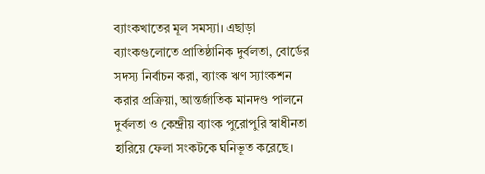ব্যাংকখাতের মূল সমস্যা। এছাড়া ব্যাংকগুলোতে প্রাতিষ্ঠানিক দুর্বলতা, বোর্ডের সদস্য নির্বাচন করা, ব্যাংক ঋণ স্যাংকশন করার প্রক্রিয়া, আন্তর্জাতিক মানদণ্ড পালনে দুর্বলতা ও কেন্দ্রীয় ব্যাংক পুরোপুরি স্বাধীনতা হারিয়ে ফেলা সংকটকে ঘনিভূত করেছে।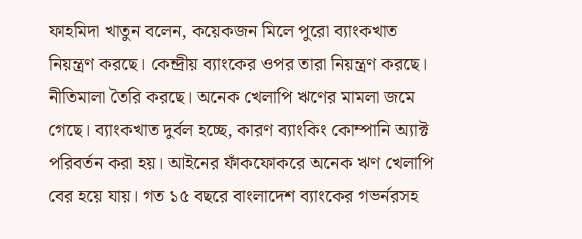ফাহমিদা খাতুন বলেন, কয়েকজন মিলে পুরো ব্যাংকখাত নিয়ন্ত্রণ করছে। কেন্দ্রীয় ব্যাংকের ওপর তারা নিয়ন্ত্রণ করছে। নীতিমালা তৈরি করছে। অনেক খেলাপি ঋণের মামলা জমে গেছে। ব্যাংকখাত দুর্বল হচ্ছে, কারণ ব্যাংকিং কোম্পানি অ্যাক্ট পরিবর্তন করা হয়। আইনের ফাঁকফোকরে অনেক ঋণ খেলাপি বের হয়ে যায়। গত ১৫ বছরে বাংলাদেশ ব্যাংকের গভর্নরসহ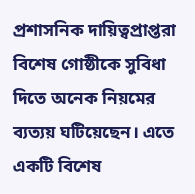প্রশাসনিক দায়িত্বপ্রাপ্তরা বিশেষ গোষ্ঠীকে সুবিধা দিতে অনেক নিয়মের ব্যত্যয় ঘটিয়েছেন। এতে একটি বিশেষ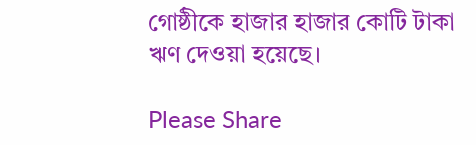গোষ্ঠীকে হাজার হাজার কোটি টাকা ঋণ দেওয়া হয়েছে।

Please Share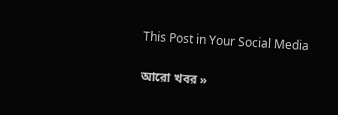This Post in Your Social Media

আরো খবর »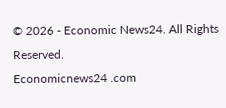© 2026 - Economic News24. All Rights Reserved.
Economicnews24 .com